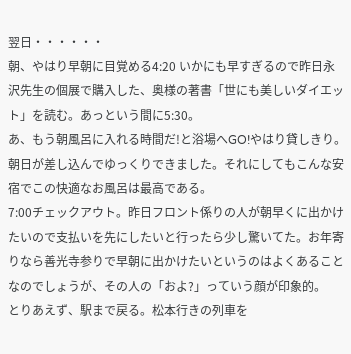翌日・・・・・・
朝、やはり早朝に目覚める4:20 いかにも早すぎるので昨日永沢先生の個展で購入した、奥様の著書「世にも美しいダイエット」を読む。あっという間に5:30。
あ、もう朝風呂に入れる時間だ!と浴場へGO!やはり貸しきり。朝日が差し込んでゆっくりできました。それにしてもこんな安宿でこの快適なお風呂は最高である。
7:00チェックアウト。昨日フロント係りの人が朝早くに出かけたいので支払いを先にしたいと行ったら少し驚いてた。お年寄りなら善光寺参りで早朝に出かけたいというのはよくあることなのでしょうが、その人の「およ?」っていう顔が印象的。
とりあえず、駅まで戻る。松本行きの列車を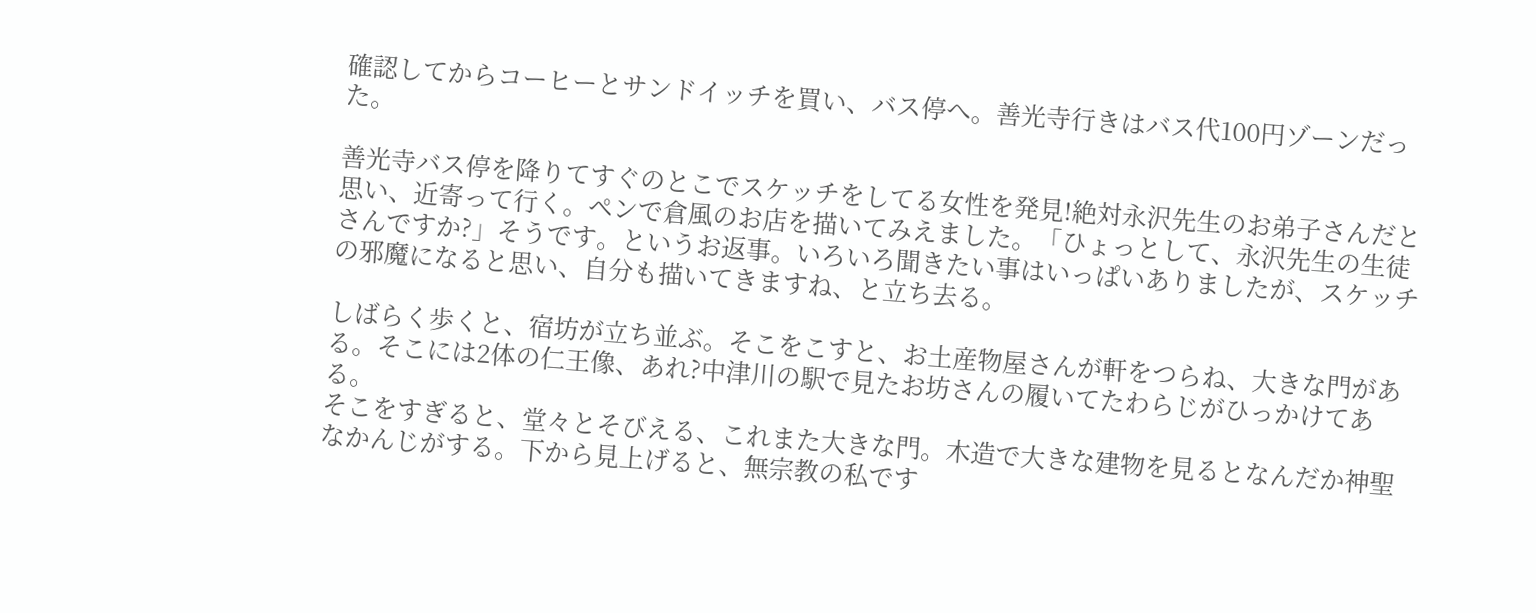確認してからコーヒーとサンドイッチを買い、バス停へ。善光寺行きはバス代100円ゾーンだった。

善光寺バス停を降りてすぐのとこでスケッチをしてる女性を発見!絶対永沢先生のお弟子さんだと思い、近寄って行く。ペンで倉風のお店を描いてみえました。「ひょっとして、永沢先生の生徒さんですか?」そうです。というお返事。いろいろ聞きたい事はいっぱいありましたが、スケッチの邪魔になると思い、自分も描いてきますね、と立ち去る。

しばらく歩くと、宿坊が立ち並ぶ。そこをこすと、お土産物屋さんが軒をつらね、大きな門がある。そこには2体の仁王像、あれ?中津川の駅で見たお坊さんの履いてたわらじがひっかけてある。
そこをすぎると、堂々とそびえる、これまた大きな門。木造で大きな建物を見るとなんだか神聖なかんじがする。下から見上げると、無宗教の私です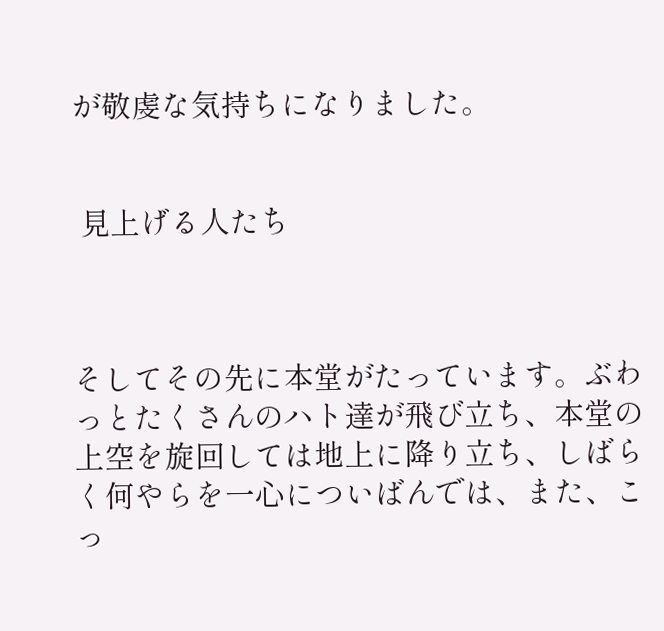が敬虔な気持ちになりました。


 見上げる人たち



そしてその先に本堂がたっています。ぶわっとたくさんのハト達が飛び立ち、本堂の上空を旋回しては地上に降り立ち、しばらく何やらを一心についばんでは、また、こっ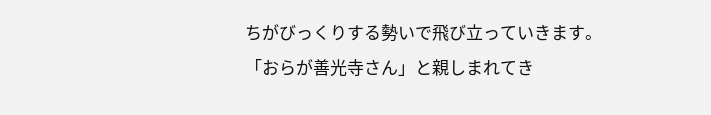ちがびっくりする勢いで飛び立っていきます。
「おらが善光寺さん」と親しまれてき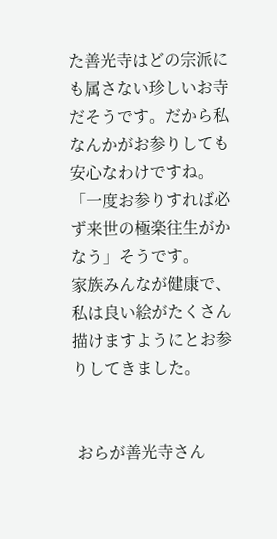た善光寺はどの宗派にも属さない珍しいお寺だそうです。だから私なんかがお参りしても安心なわけですね。「一度お参りすれば必ず来世の極楽往生がかなう」そうです。
家族みんなが健康で、私は良い絵がたくさん描けますようにとお参りしてきました。


 おらが善光寺さん